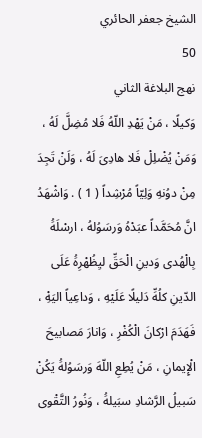الشيخ جعفر الحائري
50
نهج البلاغة الثاني
وَكيلًا ، مَنْ يَهْدِ اللّهُ فَلا مُضِلَّ لَهُ ، وَمَنْ يُضْلِلْ فَلا هادِىَ لَهُ ، وَلَنْ تَجِدَ مِنْ دوُنهِ وَلِيّاً مُرْشِداً ( 1 ) . وَاشْهَدُ انَّ مُحَمَّداً عبَدْهُ وَرسَوُلهُ ، ارسْلَهَُ بِالْهُدى وَدينِ الْحَقِّ ليِظُهْرِهَُ عَلَى الدّينِ كلُهِّ دَليلًا عَلَيْهِ ، وَداعِياً اليَهِْ ، فَهَدَمَ ارْكانَ الْكُفْرِ ، وَانارَ مَصابيحَ الْإِيمانِ ، مَنْ يُطِعِ اللّهَ وَرسَوُلهَُ يَكُنْ سَبيلُ الرَّشادِ سبَيلهَُ ، وَنُورُ التَّقْوى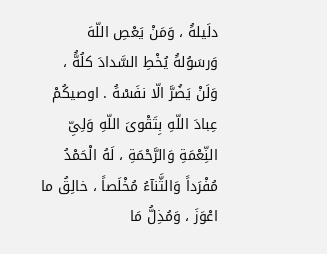دلَيلهَُ ، وَمَنْ يَعْصِ اللّهَ وَرسَوُلهَُ يُخْطِ السَّدادَ كلُهَُّ ، وَلَنْ يَضُرَّ الّا نفَسْهَُ . اوصيكُمْ عِبادَ اللّهِ بِتَقْوىَ اللّهِ وَلِىِّ النِّعْمَةِ وَالرَّحْمَةِ ، لَهُ الْحَمْدُ مُفْرَداً وَالثَّنآءُ مُخْلَصاً ، خالِقُ ما اعْوَزَ ، وَمُذِلُّ مَا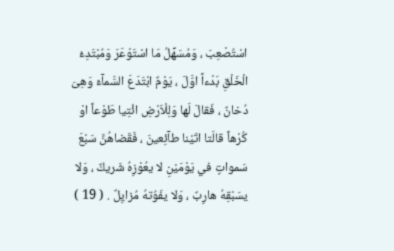اسْتُصْعِبَ ، وَمُسَهِّلُ مَا اسْتَوْعَرَ وَمُبْتَدِءُ الْخَلْقِ بَدْءاً اوَّلَ ، يَوْمٌ ابْتَدَعَ السَّمآءَ وَهِىَ دُخانٌ ، فَقالَ لَها وَلِلْاَرْضِ ائْتِيا طَوْعاً اوْ كُرْهاً قالَتا اتَيْنا طآئِعينَ ، فَقَضاهُنَّ سَبْعَ سَمواتٍ في يَوْمَيْنِ لا يعُوْزِهُ شَريكٌ ، وَلا يسَبْقِهُ هارِبٌ ، وَلا يفَوُتهُ مُزايِلٌ . ( 19 )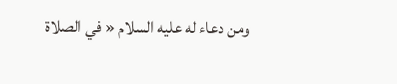ومن دعاء له عليه السلام « في الصلاة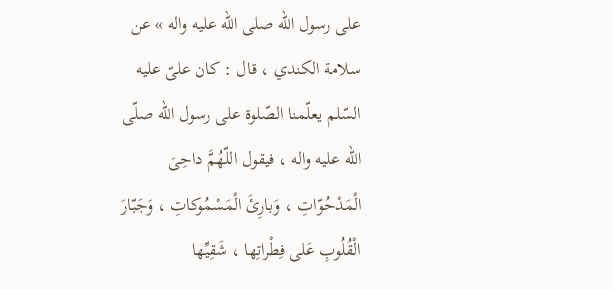على رسول الله صلى الله عليه واله » عن سلامة الكندي ، قال : كان علىّ عليه السّلم يعلّمنا الصّلوة على رسول اللّه صلّى اللّه عليه واله ، فيقول اللّهُمَّ داحِىَ الْمَدْحُوّاتِ ، وَبارِئَ الْمَسْمُوكاتِ ، وَجَبّارَ الْقُلُوبِ عَلى فِطْراتِها ، شَقِيِّها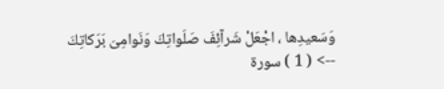وَسَعيدِها ، اجْعَلْ شَرآئِفَ صَلَواتِكَ وَنَوامِىَ بَرَكاتِكَ
--> ( 1 ) سورة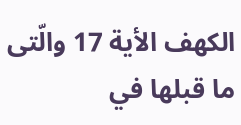الكهف الأية 17 والّتى ما قبلها في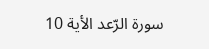سورة الرّعد الأية 10